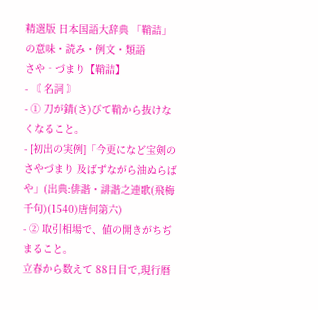精選版 日本国語大辞典 「鞘詰」の意味・読み・例文・類語
さや‐づまり【鞘詰】
- 〘 名詞 〙
- ① 刀が錆(さ)びて鞘から抜けなくなること。
- [初出の実例]「今更になど宝剣のさやづまり 及ばずながら油ぬらばや」(出典:俳諧・誹諧之連歌(飛梅千句)(1540)唐何第六)
- ② 取引相場で、値の開きがちぢまること。
立春から数えて 88日目で,現行暦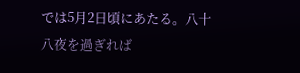では5月2日頃にあたる。八十八夜を過ぎれば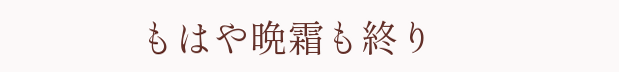もはや晩霜も終り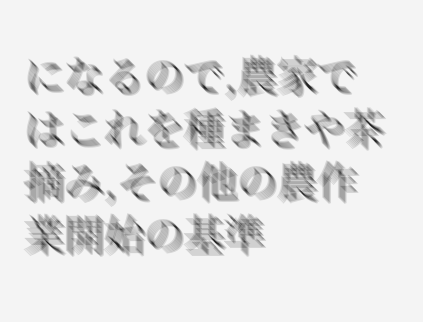になるので,農家ではこれを種まきや茶摘み,その他の農作業開始の基準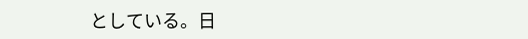としている。日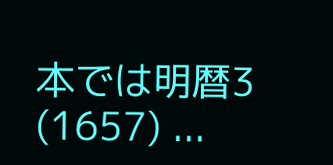本では明暦3 (1657) ...